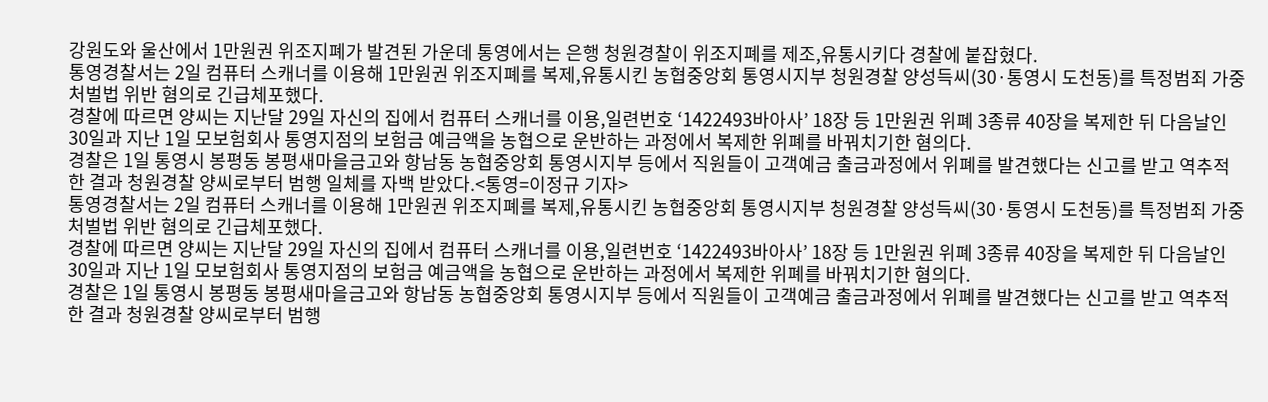강원도와 울산에서 1만원권 위조지폐가 발견된 가운데 통영에서는 은행 청원경찰이 위조지폐를 제조,유통시키다 경찰에 붙잡혔다.
통영경찰서는 2일 컴퓨터 스캐너를 이용해 1만원권 위조지폐를 복제,유통시킨 농협중앙회 통영시지부 청원경찰 양성득씨(30·통영시 도천동)를 특정범죄 가중처벌법 위반 혐의로 긴급체포했다.
경찰에 따르면 양씨는 지난달 29일 자신의 집에서 컴퓨터 스캐너를 이용,일련번호 ‘1422493바아사’ 18장 등 1만원권 위폐 3종류 40장을 복제한 뒤 다음날인 30일과 지난 1일 모보험회사 통영지점의 보험금 예금액을 농협으로 운반하는 과정에서 복제한 위폐를 바꿔치기한 혐의다.
경찰은 1일 통영시 봉평동 봉평새마을금고와 항남동 농협중앙회 통영시지부 등에서 직원들이 고객예금 출금과정에서 위폐를 발견했다는 신고를 받고 역추적한 결과 청원경찰 양씨로부터 범행 일체를 자백 받았다.<통영=이정규 기자>
통영경찰서는 2일 컴퓨터 스캐너를 이용해 1만원권 위조지폐를 복제,유통시킨 농협중앙회 통영시지부 청원경찰 양성득씨(30·통영시 도천동)를 특정범죄 가중처벌법 위반 혐의로 긴급체포했다.
경찰에 따르면 양씨는 지난달 29일 자신의 집에서 컴퓨터 스캐너를 이용,일련번호 ‘1422493바아사’ 18장 등 1만원권 위폐 3종류 40장을 복제한 뒤 다음날인 30일과 지난 1일 모보험회사 통영지점의 보험금 예금액을 농협으로 운반하는 과정에서 복제한 위폐를 바꿔치기한 혐의다.
경찰은 1일 통영시 봉평동 봉평새마을금고와 항남동 농협중앙회 통영시지부 등에서 직원들이 고객예금 출금과정에서 위폐를 발견했다는 신고를 받고 역추적한 결과 청원경찰 양씨로부터 범행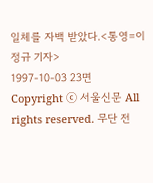일체를 자백 받았다.<통영=이정규 기자>
1997-10-03 23면
Copyright ⓒ 서울신문 All rights reserved. 무단 전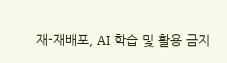재-재배포, AI 학습 및 활용 금지